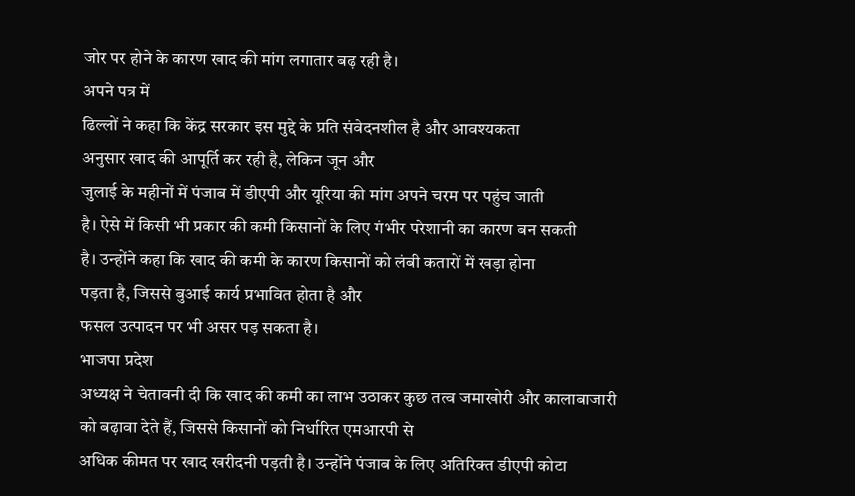जोर पर होने के कारण खाद की मांग लगातार बढ़ रही है।
अपने पत्र में
ढिल्लों ने कहा कि केंद्र सरकार इस मुद्दे के प्रति संवेदनशील है और आवश्यकता
अनुसार खाद की आपूर्ति कर रही है, लेकिन जून और
जुलाई के महीनों में पंजाब में डीएपी और यूरिया की मांग अपने चरम पर पहुंच जाती
है। ऐसे में किसी भी प्रकार की कमी किसानों के लिए गंभीर परेशानी का कारण बन सकती
है। उन्होंने कहा कि खाद की कमी के कारण किसानों को लंबी कतारों में खड़ा होना
पड़ता है, जिससे बुआई कार्य प्रभावित होता है और
फसल उत्पादन पर भी असर पड़ सकता है।
भाजपा प्रदेश
अध्यक्ष ने चेतावनी दी कि खाद की कमी का लाभ उठाकर कुछ तत्व जमाखोरी और कालाबाजारी
को बढ़ावा देते हैं, जिससे किसानों को निर्धारित एमआरपी से
अधिक कीमत पर खाद खरीदनी पड़ती है। उन्होंने पंजाब के लिए अतिरिक्त डीएपी कोटा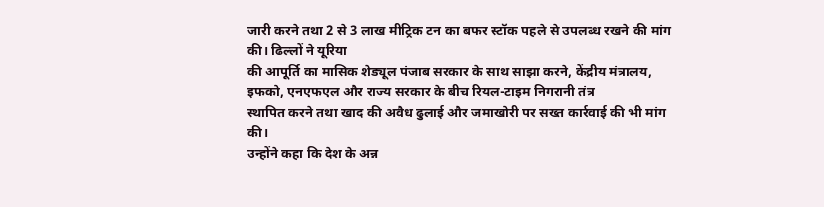जारी करने तथा 2 से 3 लाख मीट्रिक टन का बफर स्टॉक पहले से उपलब्ध रखने की मांग
की। ढिल्लों ने यूरिया
की आपूर्ति का मासिक शेड्यूल पंजाब सरकार के साथ साझा करने, केंद्रीय मंत्रालय, इफको, एनएफएल और राज्य सरकार के बीच रियल-टाइम निगरानी तंत्र
स्थापित करने तथा खाद की अवैध ढुलाई और जमाखोरी पर सख्त कार्रवाई की भी मांग की।
उन्होंने कहा कि देश के अन्न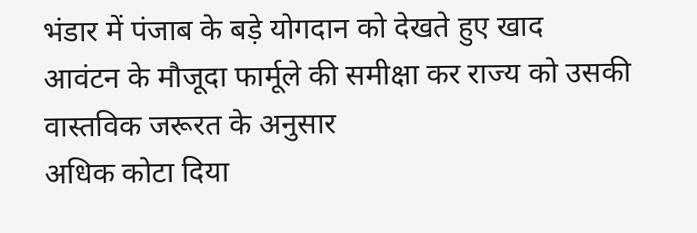भंडार में पंजाब के बड़े योगदान को देखते हुए खाद
आवंटन के मौजूदा फार्मूले की समीक्षा कर राज्य को उसकी वास्तविक जरूरत के अनुसार
अधिक कोटा दिया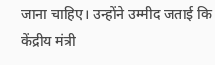जाना चाहिए। उन्होंने उम्मीद जताई कि केंद्रीय मंत्री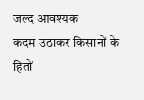जल्द आवश्यक
कदम उठाकर किसानों के हितों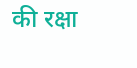की रक्षा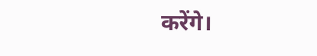करेंगे।